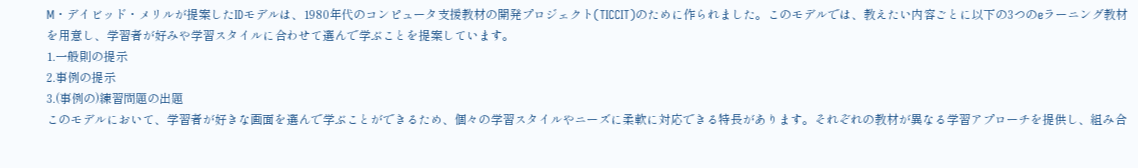M・デイビッド・メリルが提案したIDモデルは、1980年代のコンピュータ支援教材の開発プロジェクト(TICCIT)のために作られました。このモデルでは、教えたい内容ごとに以下の3つのeラーニング教材を用意し、学習者が好みや学習スタイルに合わせて選んで学ぶことを提案しています。
1.一般則の提示
2.事例の提示
3.(事例の)練習問題の出題
このモデルにおいて、学習者が好きな画面を選んで学ぶことができるため、個々の学習スタイルやニーズに柔軟に対応できる特長があります。それぞれの教材が異なる学習アプローチを提供し、組み合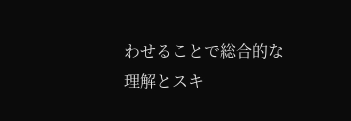わせることで総合的な理解とスキ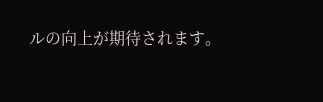ルの向上が期待されます。